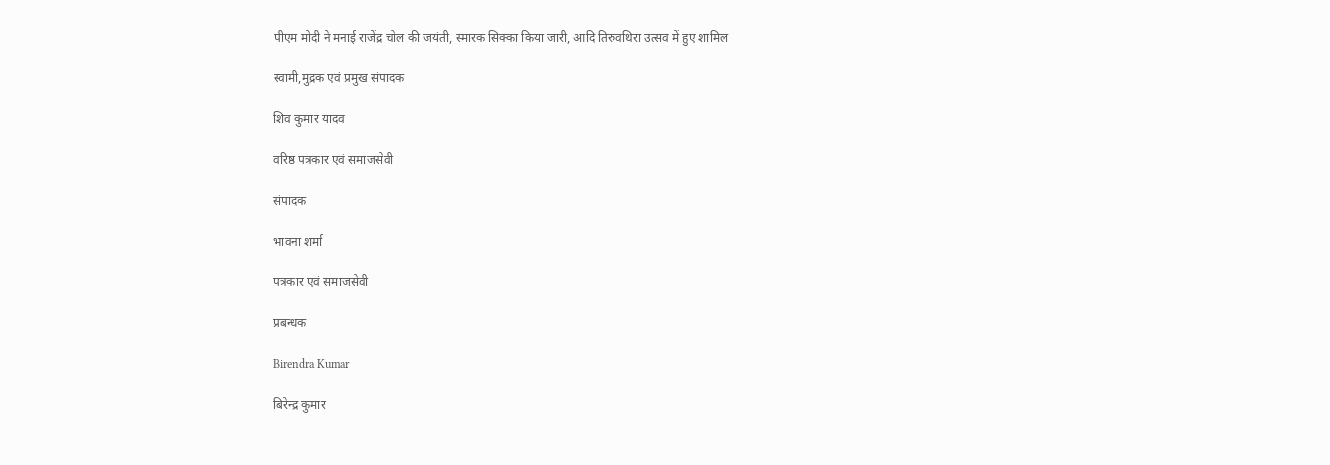पीएम मोदी ने मनाई राजेंद्र चोल की जयंती, स्मारक सिक्का किया जारी, आदि तिरुवथिरा उत्सव में हुए शामिल

स्वामी,मुद्रक एवं प्रमुख संपादक

शिव कुमार यादव

वरिष्ठ पत्रकार एवं समाजसेवी

संपादक

भावना शर्मा

पत्रकार एवं समाजसेवी

प्रबन्धक

Birendra Kumar

बिरेन्द्र कुमार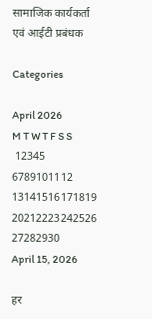सामाजिक कार्यकर्ता एवं आईटी प्रबंधक

Categories

April 2026
M T W T F S S
 12345
6789101112
13141516171819
20212223242526
27282930
April 15, 2026

हर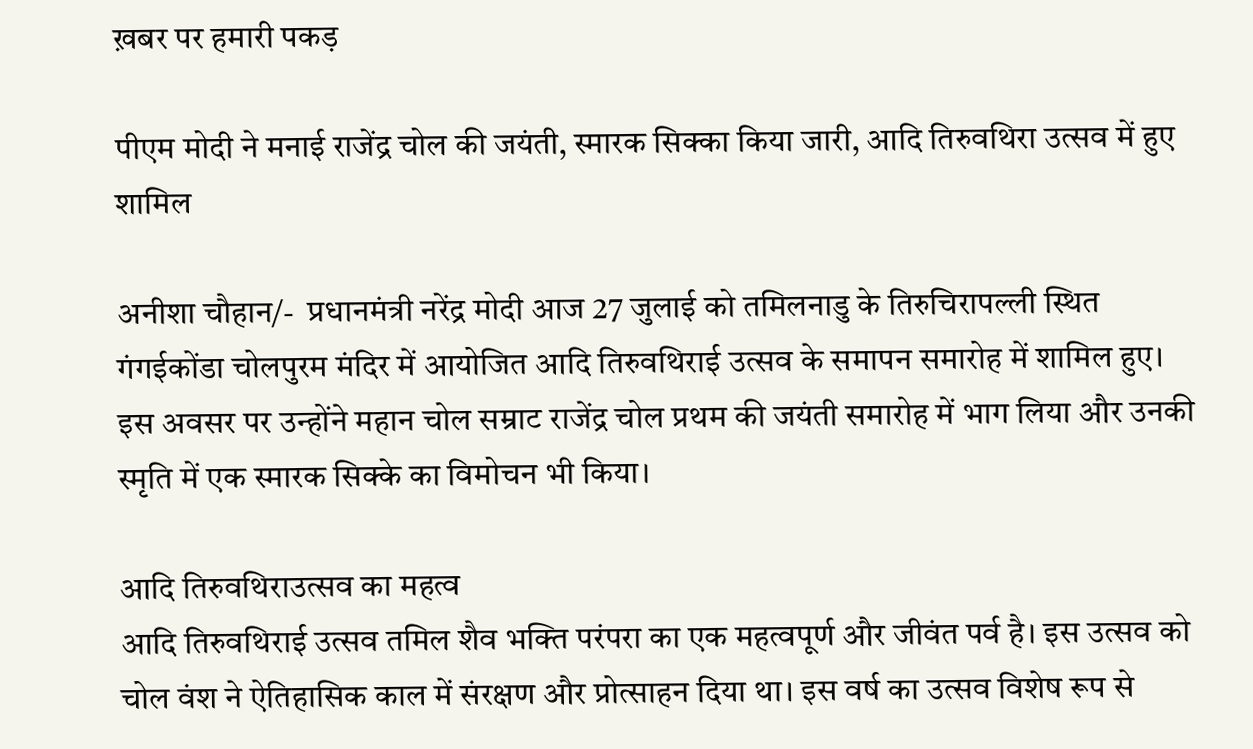ख़बर पर हमारी पकड़

पीएम मोदी ने मनाई राजेंद्र चोल की जयंती, स्मारक सिक्का किया जारी, आदि तिरुवथिरा उत्सव में हुए शामिल

अनीशा चौहान/-  प्रधानमंत्री नरेंद्र मोदी आज 27 जुलाई को तमिलनाडु के तिरुचिरापल्ली स्थित गंगईकोंडा चोलपुरम मंदिर में आयोजित आदि तिरुवथिराई उत्सव के समापन समारोह में शामिल हुए। इस अवसर पर उन्होंने महान चोल सम्राट राजेंद्र चोल प्रथम की जयंती समारोह में भाग लिया और उनकी स्मृति में एक स्मारक सिक्के का विमोचन भी किया।

आदि तिरुवथिराउत्सव का महत्व
आदि तिरुवथिराई उत्सव तमिल शैव भक्ति परंपरा का एक महत्वपूर्ण और जीवंत पर्व है। इस उत्सव को चोल वंश ने ऐतिहासिक काल में संरक्षण और प्रोत्साहन दिया था। इस वर्ष का उत्सव विशेष रूप से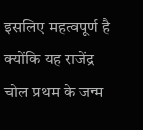इसलिए महत्वपूर्ण है क्योंकि यह राजेंद्र चोल प्रथम के जन्म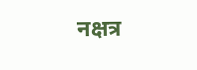नक्षत्र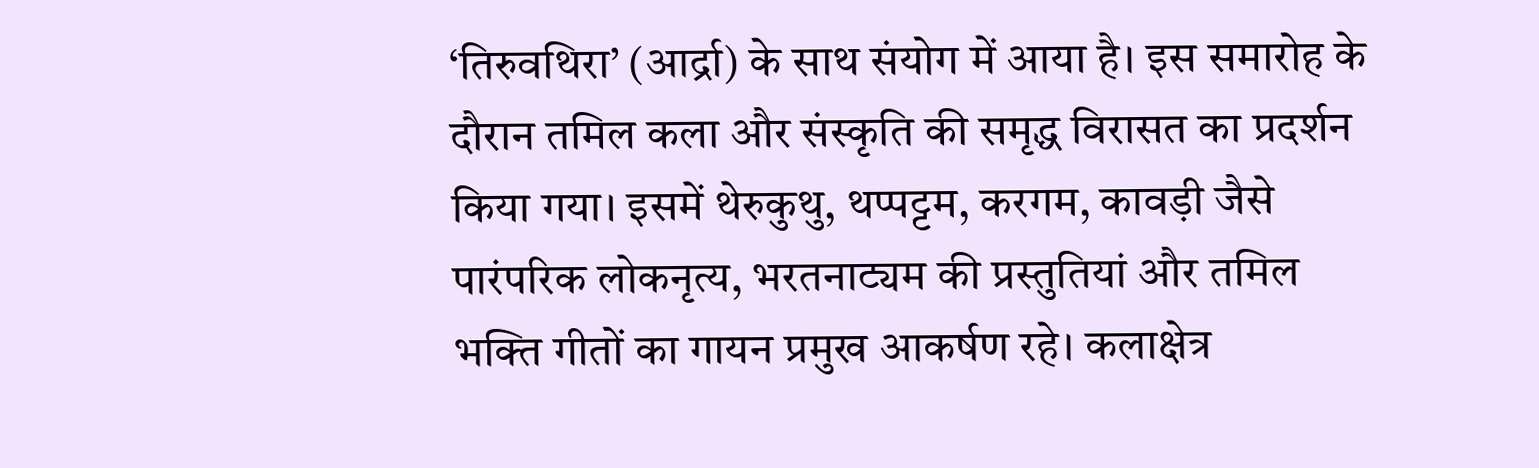‘तिरुवथिरा’ (आर्द्रा) के साथ संयोग में आया है। इस समारोह के दौरान तमिल कला और संस्कृति की समृद्ध विरासत का प्रदर्शन किया गया। इसमें थेरुकुथु, थप्पट्टम, करगम, कावड़ी जैसे पारंपरिक लोकनृत्य, भरतनाट्यम की प्रस्तुतियां और तमिल भक्ति गीतों का गायन प्रमुख आकर्षण रहे। कलाक्षेत्र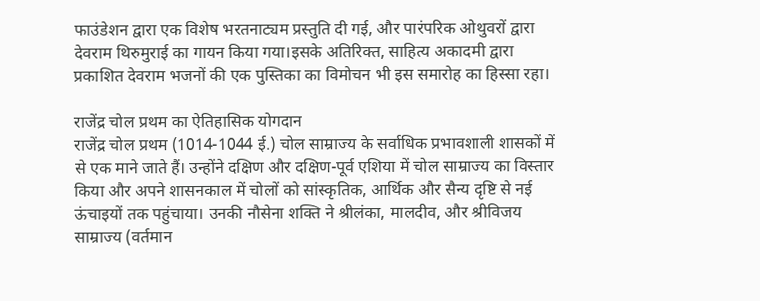फाउंडेशन द्वारा एक विशेष भरतनाट्यम प्रस्तुति दी गई, और पारंपरिक ओथुवरों द्वारा देवराम थिरुमुराई का गायन किया गया।इसके अतिरिक्त, साहित्य अकादमी द्वारा प्रकाशित देवराम भजनों की एक पुस्तिका का विमोचन भी इस समारोह का हिस्सा रहा।

राजेंद्र चोल प्रथम का ऐतिहासिक योगदान
राजेंद्र चोल प्रथम (1014-1044 ई.) चोल साम्राज्य के सर्वाधिक प्रभावशाली शासकों में से एक माने जाते हैं। उन्होंने दक्षिण और दक्षिण-पूर्व एशिया में चोल साम्राज्य का विस्तार किया और अपने शासनकाल में चोलों को सांस्कृतिक, आर्थिक और सैन्य दृष्टि से नई ऊंचाइयों तक पहुंचाया। उनकी नौसेना शक्ति ने श्रीलंका, मालदीव, और श्रीविजय साम्राज्य (वर्तमान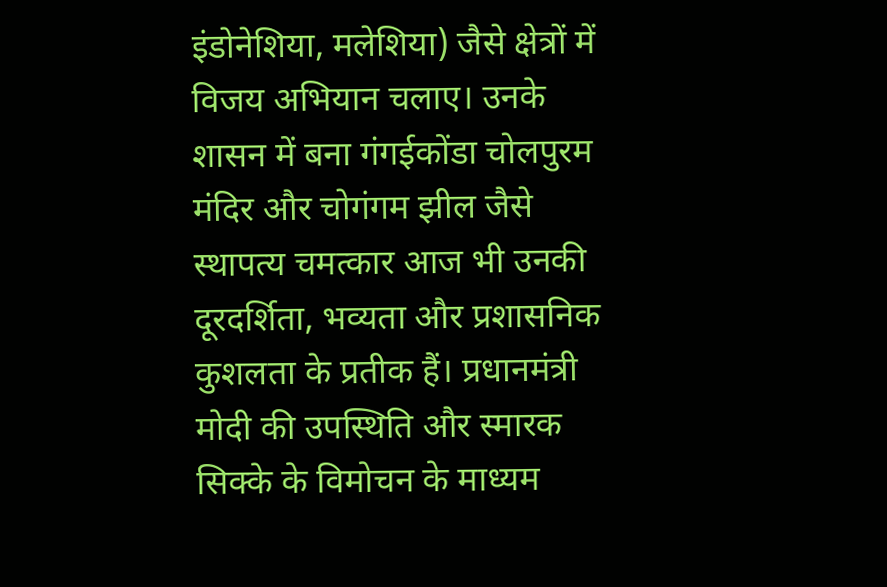इंडोनेशिया, मलेशिया) जैसे क्षेत्रों में विजय अभियान चलाए। उनके शासन में बना गंगईकोंडा चोलपुरम मंदिर और चोगंगम झील जैसे स्थापत्य चमत्कार आज भी उनकी दूरदर्शिता, भव्यता और प्रशासनिक कुशलता के प्रतीक हैं। प्रधानमंत्री मोदी की उपस्थिति और स्मारक सिक्के के विमोचन के माध्यम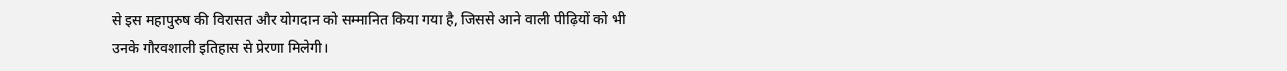से इस महापुरुष की विरासत और योगदान को सम्मानित किया गया है, जिससे आने वाली पीढ़ियों को भी उनके गौरवशाली इतिहास से प्रेरणा मिलेगी।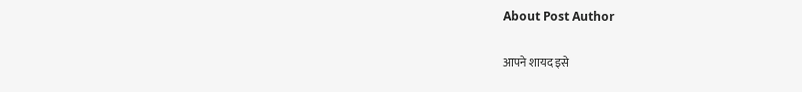About Post Author

आपने शायद इसे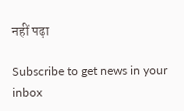नहीं पढ़ा

Subscribe to get news in your inbox